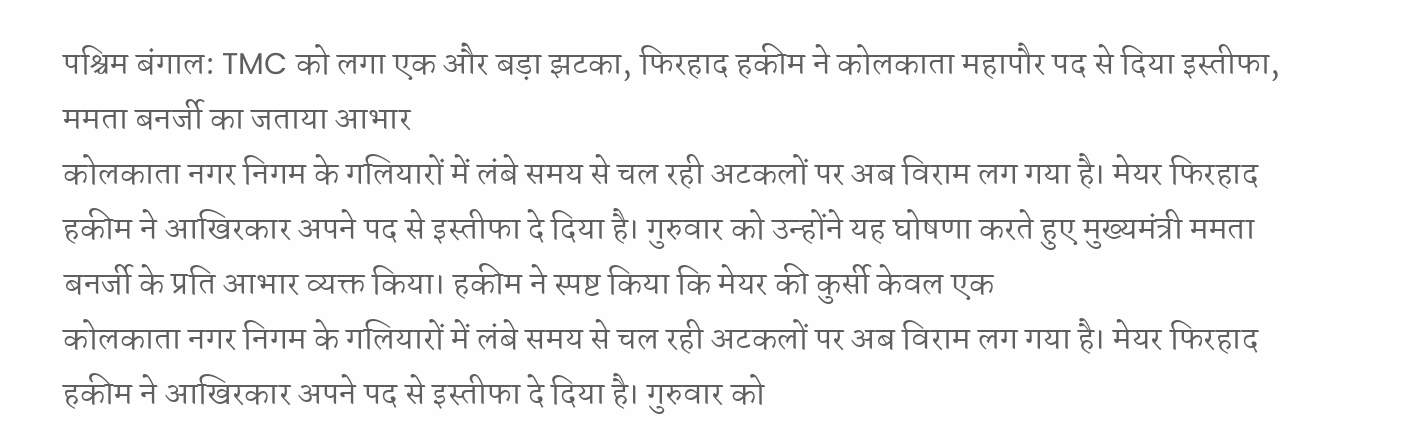पश्चिम बंगाल: TMC को लगा एक और बड़ा झटका, फिरहाद हकीम ने कोलकाता महापौर पद से दिया इस्तीफा, ममता बनर्जी का जताया आभार
कोलकाता नगर निगम के गलियारों में लंबे समय से चल रही अटकलों पर अब विराम लग गया है। मेयर फिरहाद हकीम ने आखिरकार अपने पद से इस्तीफा दे दिया है। गुरुवार को उन्होंने यह घोषणा करते हुए मुख्यमंत्री ममता बनर्जी के प्रति आभार व्यक्त किया। हकीम ने स्पष्ट किया कि मेयर की कुर्सी केवल एक
कोलकाता नगर निगम के गलियारों में लंबे समय से चल रही अटकलों पर अब विराम लग गया है। मेयर फिरहाद हकीम ने आखिरकार अपने पद से इस्तीफा दे दिया है। गुरुवार को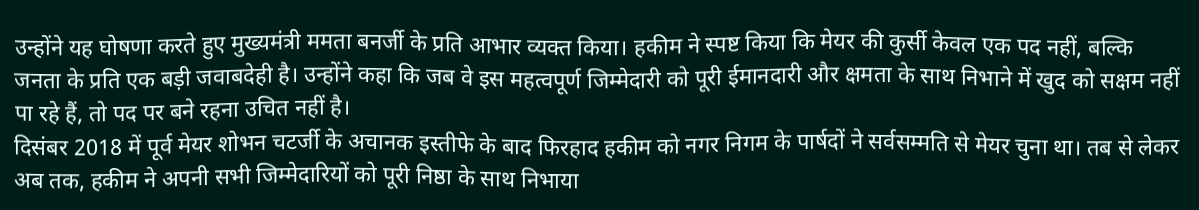उन्होंने यह घोषणा करते हुए मुख्यमंत्री ममता बनर्जी के प्रति आभार व्यक्त किया। हकीम ने स्पष्ट किया कि मेयर की कुर्सी केवल एक पद नहीं, बल्कि जनता के प्रति एक बड़ी जवाबदेही है। उन्होंने कहा कि जब वे इस महत्वपूर्ण जिम्मेदारी को पूरी ईमानदारी और क्षमता के साथ निभाने में खुद को सक्षम नहीं पा रहे हैं, तो पद पर बने रहना उचित नहीं है।
दिसंबर 2018 में पूर्व मेयर शोभन चटर्जी के अचानक इस्तीफे के बाद फिरहाद हकीम को नगर निगम के पार्षदों ने सर्वसम्मति से मेयर चुना था। तब से लेकर अब तक, हकीम ने अपनी सभी जिम्मेदारियों को पूरी निष्ठा के साथ निभाया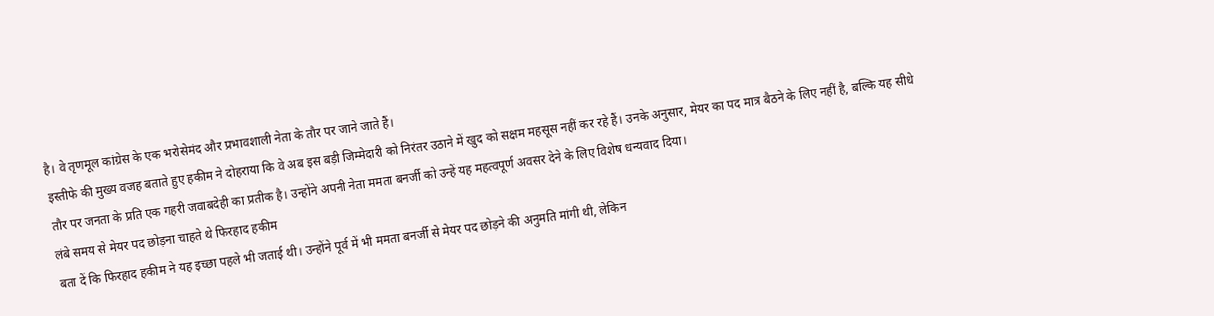है। वे तृणमूल कांग्रेस के एक भरोसेमंद और प्रभावशाली नेता के तौर पर जाने जाते हैं।
इस्तीफे की मुख्य वजह बताते हुए हकीम ने दोहराया कि वे अब इस बड़ी जिम्मेदारी को निरंतर उठाने में खुद को सक्षम महसूस नहीं कर रहे हैं। उनके अनुसार, मेयर का पद मात्र बैठने के लिए नहीं है, बल्कि यह सीधे तौर पर जनता के प्रति एक गहरी जवाबदेही का प्रतीक है। उन्होंने अपनी नेता ममता बनर्जी को उन्हें यह महत्वपूर्ण अवसर देने के लिए विशेष धन्यवाद दिया।
लंबे समय से मेयर पद छोड़ना चाहते थे फिरहाद हकीम
बता दें कि फिरहाद हकीम ने यह इच्छा पहले भी जताई थी। उन्होंने पूर्व में भी ममता बनर्जी से मेयर पद छोड़ने की अनुमति मांगी थी, लेकिन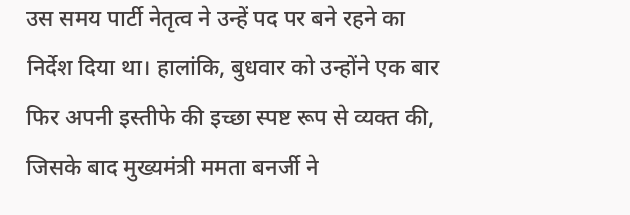उस समय पार्टी नेतृत्व ने उन्हें पद पर बने रहने का निर्देश दिया था। हालांकि, बुधवार को उन्होंने एक बार फिर अपनी इस्तीफे की इच्छा स्पष्ट रूप से व्यक्त की, जिसके बाद मुख्यमंत्री ममता बनर्जी ने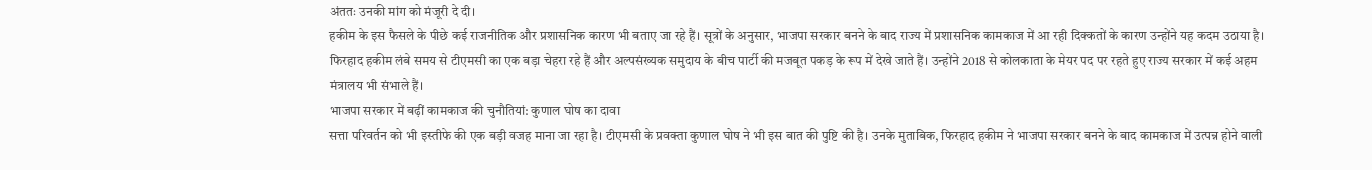अंततः उनकी मांग को मंजूरी दे दी।
हकीम के इस फैसले के पीछे कई राजनीतिक और प्रशासनिक कारण भी बताए जा रहे हैं। सूत्रों के अनुसार, भाजपा सरकार बनने के बाद राज्य में प्रशासनिक कामकाज में आ रही दिक्कतों के कारण उन्होंने यह कदम उठाया है। फिरहाद हकीम लंबे समय से टीएमसी का एक बड़ा चेहरा रहे हैं और अल्पसंख्यक समुदाय के बीच पार्टी की मजबूत पकड़ के रूप में देखे जाते हैं। उन्होंने 2018 से कोलकाता के मेयर पद पर रहते हुए राज्य सरकार में कई अहम मंत्रालय भी संभाले हैं।
भाजपा सरकार में बढ़ीं कामकाज की चुनौतियां: कुणाल घोष का दावा
सत्ता परिवर्तन को भी इस्तीफे की एक बड़ी वजह माना जा रहा है। टीएमसी के प्रवक्ता कुणाल घोष ने भी इस बात की पुष्टि की है। उनके मुताबिक, फिरहाद हकीम ने भाजपा सरकार बनने के बाद कामकाज में उत्पन्न होने वाली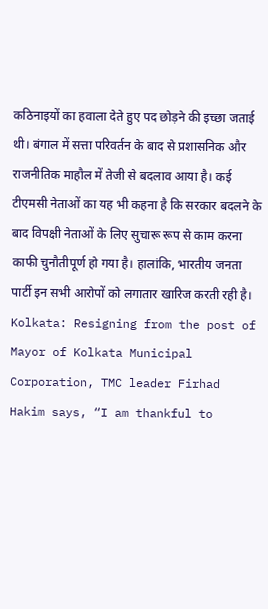कठिनाइयों का हवाला देते हुए पद छोड़ने की इच्छा जताई थी। बंगाल में सत्ता परिवर्तन के बाद से प्रशासनिक और राजनीतिक माहौल में तेजी से बदलाव आया है। कई टीएमसी नेताओं का यह भी कहना है कि सरकार बदलने के बाद विपक्षी नेताओं के लिए सुचारू रूप से काम करना काफी चुनौतीपूर्ण हो गया है। हालांकि, भारतीय जनता पार्टी इन सभी आरोपों को लगातार खारिज करती रही है।
Kolkata: Resigning from the post of Mayor of Kolkata Municipal Corporation, TMC leader Firhad Hakim says, “I am thankful to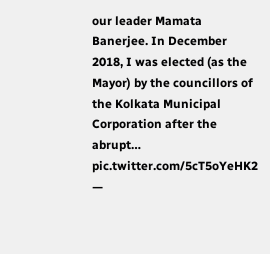our leader Mamata Banerjee. In December 2018, I was elected (as the Mayor) by the councillors of the Kolkata Municipal Corporation after the abrupt… pic.twitter.com/5cT5oYeHK2
—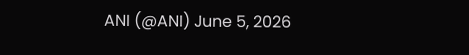ANI (@ANI) June 5, 2026